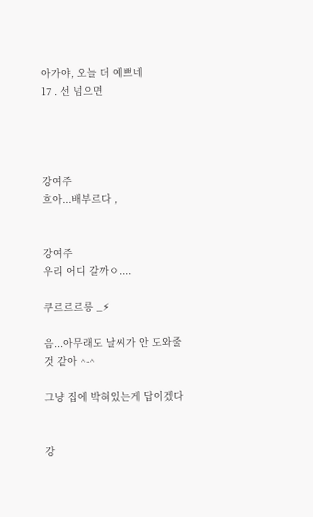아가야, 오늘 더 예쁘네
17 . 선 넘으면




강여주
흐아...배부르다 ,


강여주
우리 어디 갈까ㅇ....

쿠르르르릉 _⚡

음...아무래도 날씨가 안 도와줄 것 같아 ^-^

그냥 집에 박혀있는게 답이겠다


강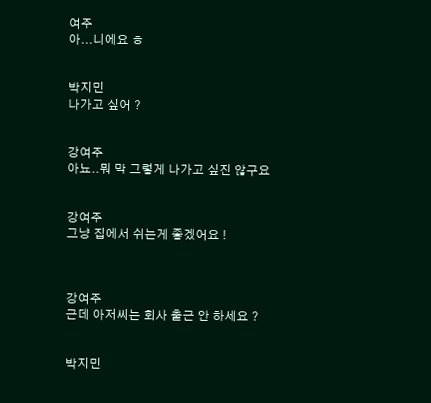여주
아...니에요 ㅎ


박지민
나가고 싶어 ?


강여주
아뇨..뭐 막 그렇게 나가고 싶진 않구요


강여주
그냥 집에서 쉬는게 좋겠어요 !



강여주
근데 아저씨는 회사 출근 안 하세요 ?


박지민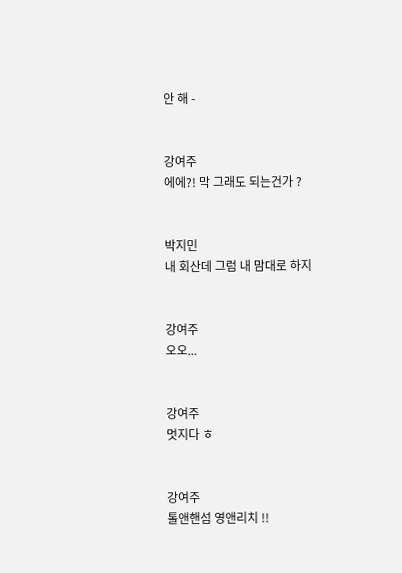안 해 -


강여주
에에?! 막 그래도 되는건가 ?


박지민
내 회산데 그럼 내 맘대로 하지


강여주
오오...


강여주
멋지다 ㅎ


강여주
톨앤핸섬 영앤리치 !!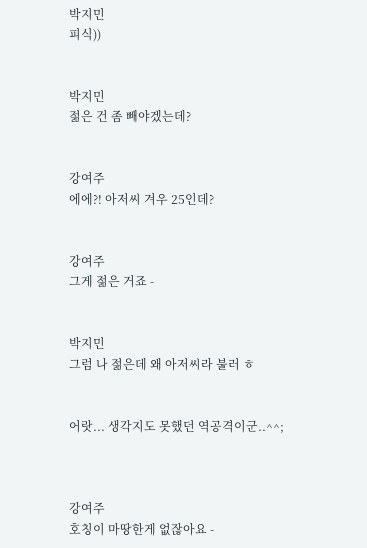박지민
피식))


박지민
젊은 건 좀 빼야겠는데?


강여주
에에?! 아저씨 겨우 25인데?


강여주
그게 젊은 거죠 -


박지민
그럼 나 젊은데 왜 아저씨라 불러 ㅎ


어랏... 생각지도 못했던 역공격이군..^^;



강여주
호칭이 마땅한게 없잖아요 -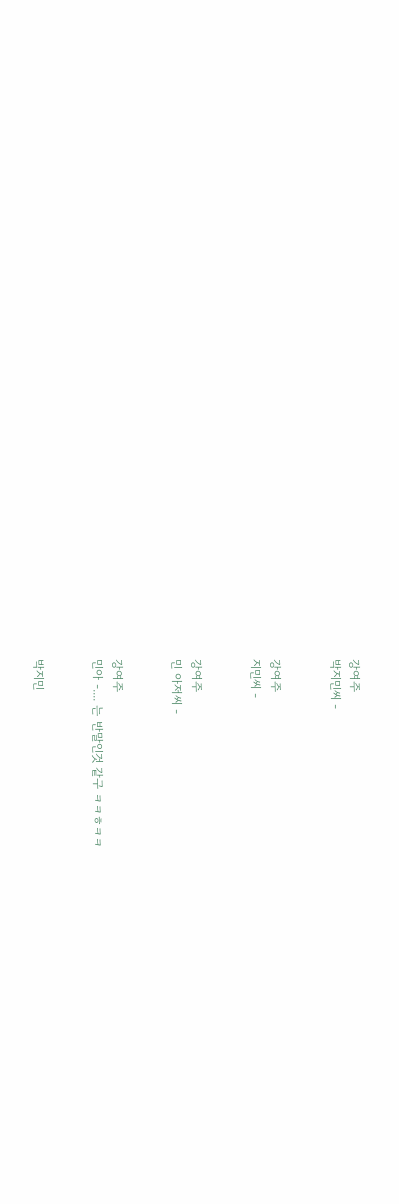강여주
박지민씨 -


강여주
지민씨 -


강여주
민 아저씨 -


강여주
민아 -.... 는 반말인것 같구 ㅋㅋㅎㅋㅋ


박지민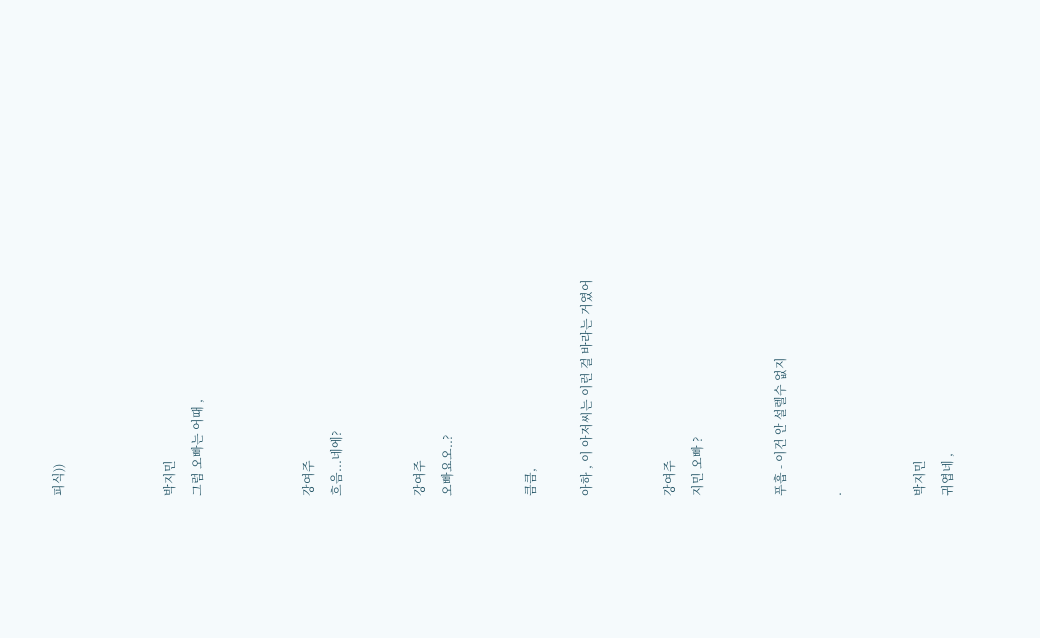피식))



박지민
그럼 오빠는 어때 ,



강여주
흐음...네에?


강여주
오빠요오..?


큼큼,

아하 , 이 아저씨는 이런 걸 바라는 거였어


강여주
지민 오빠 ?


푸흡 - 이건 안 설렐수 없지

.


박지민
귀엽네 ,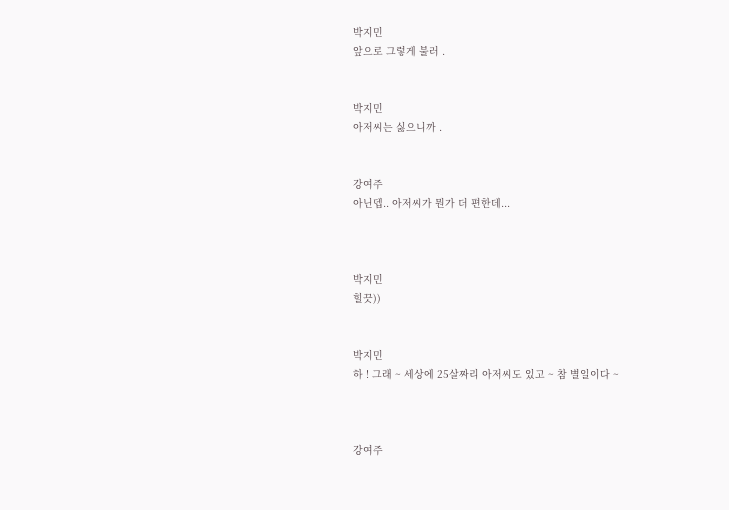박지민
앞으로 그렇게 불러 .


박지민
아저씨는 싫으니까 .


강여주
아닌뎁.. 아저씨가 뭔가 더 편한데...



박지민
힐끗))


박지민
하 ! 그래 ~ 세상에 25살짜리 아저씨도 있고 ~ 참 별일이다 ~



강여주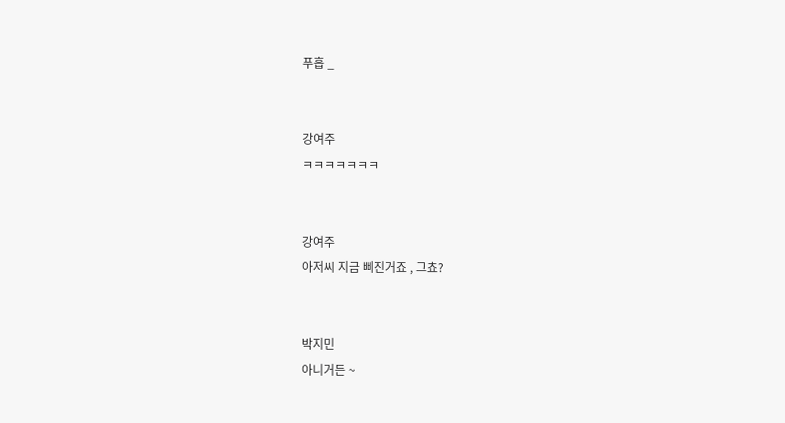푸흡 _


강여주
ㅋㅋㅋㅋㅋㅋㅋ


강여주
아저씨 지금 삐진거죠 , 그쵸?


박지민
아니거든 ~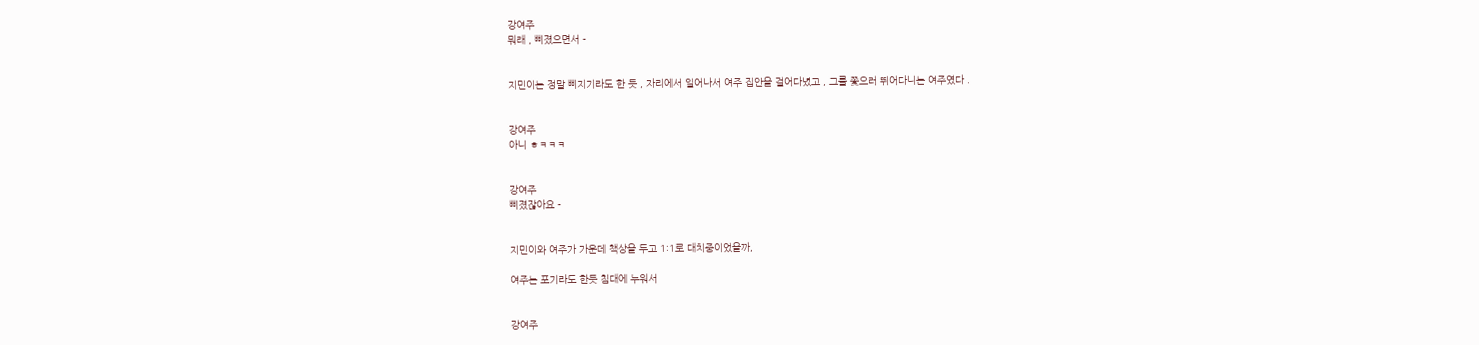강여주
뭐래 , 삐졌으면서 -


지민이는 정말 삐지기라도 한 듯 , 자리에서 일어나서 여주 집안을 걸어다녔고 , 그를 쫓으러 뛰어다니는 여주였다 .


강여주
아니 ㅎㅋㅋㅋ


강여주
삐졌잖아요 -


지민이와 여주가 가운데 책상을 두고 1:1로 대치중이었을까,

여주는 포기라도 한듯 침대에 누워서


강여주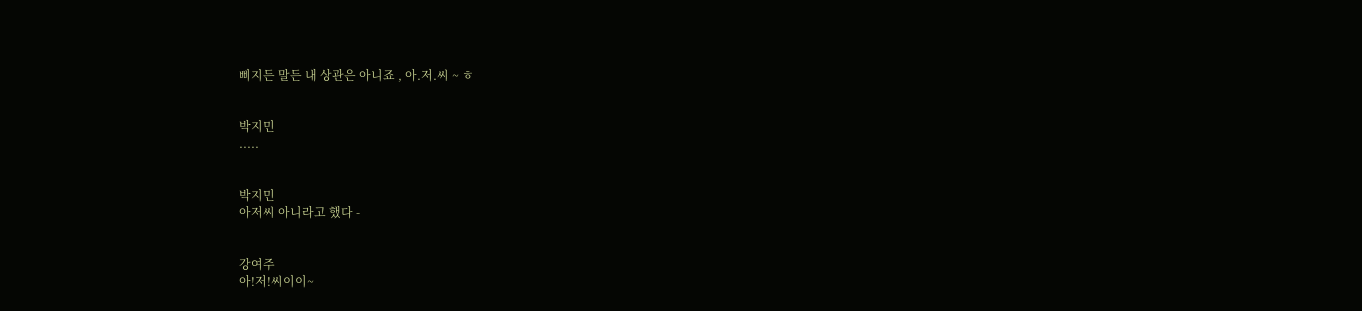삐지든 말든 내 상관은 아니죠 , 아.저.씨 ~ ㅎ


박지민
.....


박지민
아저씨 아니라고 했다 -


강여주
아!저!씨이이~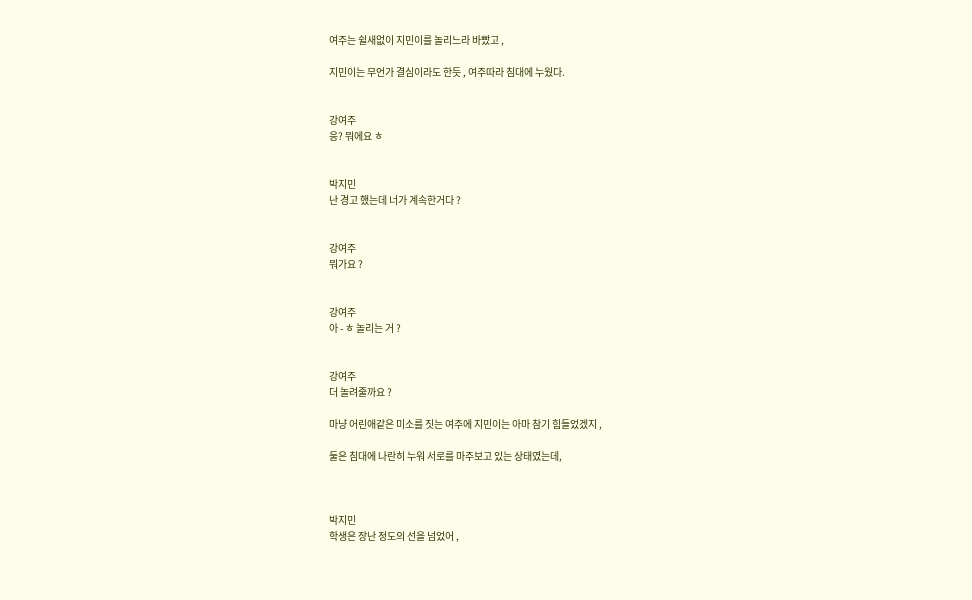여주는 쉴새없이 지민이를 놀리느라 바빴고 ,

지민이는 무언가 결심이라도 한듯 , 여주따라 침대에 누웠다.


강여주
응? 뭐에요 ㅎ


박지민
난 경고 했는데 너가 계속한거다 ?


강여주
뭐가요 ?


강여주
아 - ㅎ 놀리는 거 ?


강여주
더 놀려줄까요 ?

마냥 어린애같은 미소를 짓는 여주에 지민이는 아마 참기 힘들었겠지 ,

둘은 침대에 나란히 누워 서로를 마주보고 있는 상태였는데,



박지민
학생은 장난 정도의 선을 넘었어 ,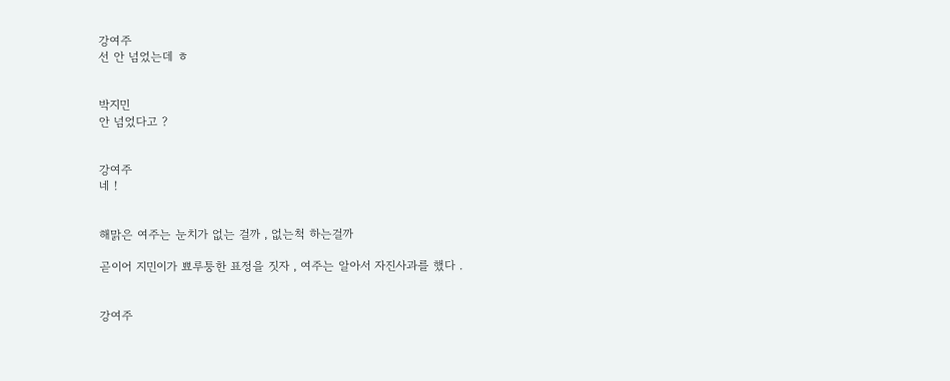강여주
선 안 넘었는데 ㅎ


박지민
안 넘었다고 ?


강여주
네 !


해맑은 여주는 눈치가 없는 걸까 , 없는척 하는걸까

곧이어 지민이가 뾰루퉁한 표정을 짓자 , 여주는 알아서 자진사과를 했다 .


강여주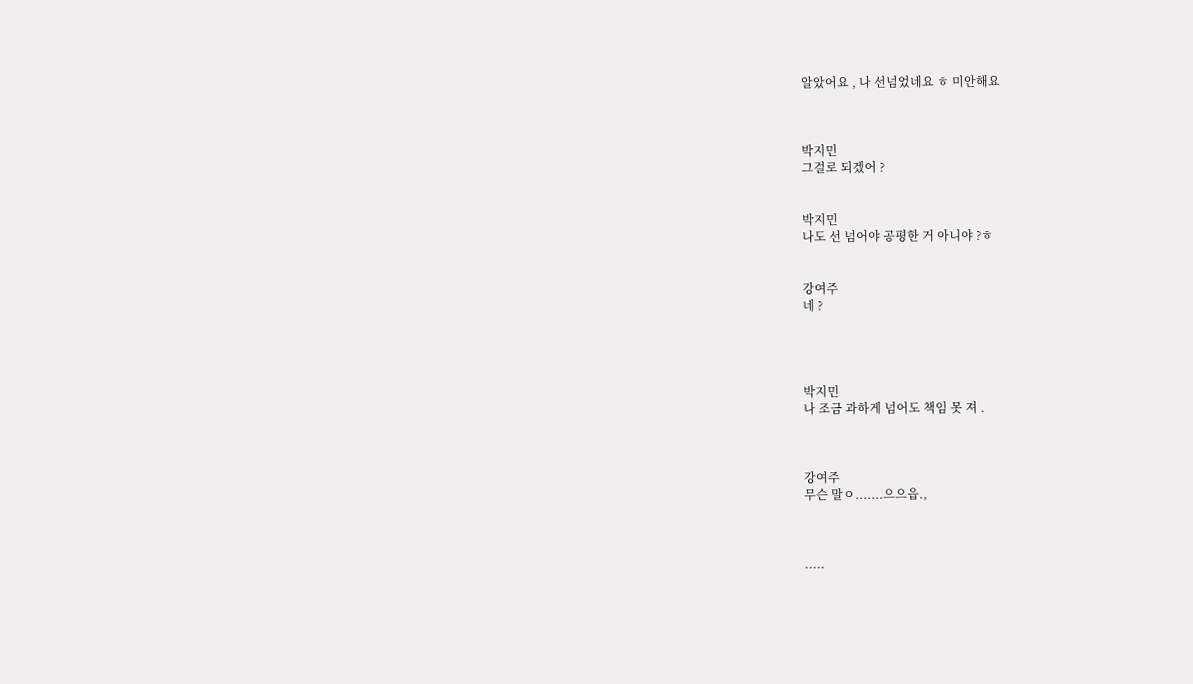알았어요 , 나 선넘었네요 ㅎ 미안해요



박지민
그걸로 되겠어 ?


박지민
나도 선 넘어야 공평한 거 아니야 ?ㅎ


강여주
네 ?




박지민
나 조금 과하게 넘어도 책임 못 져 .



강여주
무슨 말ㅇ.......으으읍.,



.....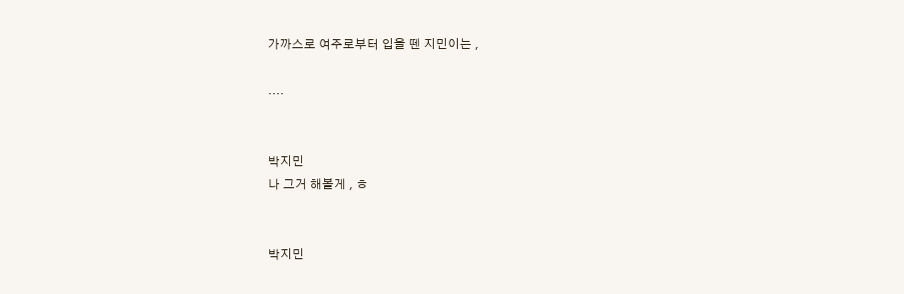가까스로 여주로부터 입을 뗀 지민이는 ,

....


박지민
나 그거 해볼게 , ㅎ


박지민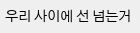우리 사이에 선 넘는거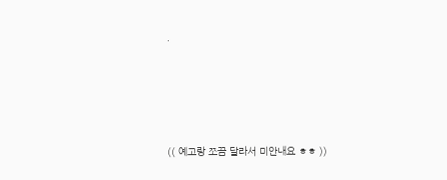.





(( 예고랑 쪼끔 달라서 미안내요 ㅎㅎ ))